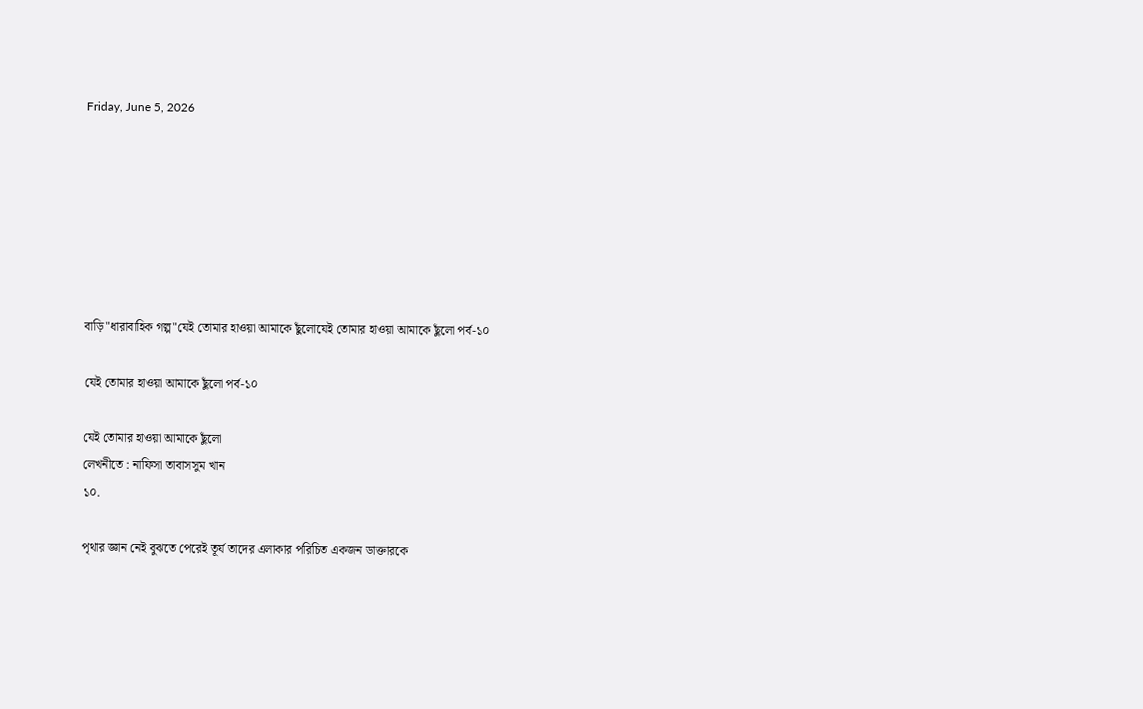Friday, June 5, 2026







বাড়ি"ধারাবাহিক গল্প"যেই তোমার হাওয়া আমাকে ছুঁলোযেই তোমার হাওয়া আমাকে ছুঁলো পর্ব-১০

যেই তোমার হাওয়া আমাকে ছুঁলো পর্ব-১০

যেই তোমার হাওয়া আমাকে ছুঁলো
লেখনীতে : নাফিসা তাবাসসুম খান
১০.

পৃথার জ্ঞান নেই বুঝতে পেরেই তূর্য তাদের এলাকার পরিচিত একজন ডাক্তারকে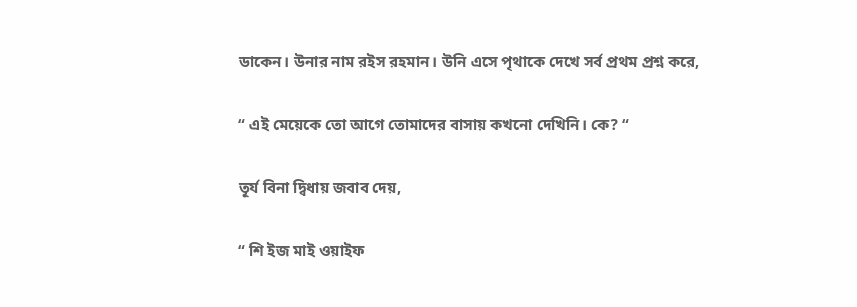ডাকেন। উনার নাম রইস রহমান। উনি এসে পৃথাকে দেখে সর্ব প্রথম প্রশ্ন করে,

“ এই মেয়েকে তো আগে তোমাদের বাসায় কখনো দেখিনি। কে? “

তূর্য বিনা দ্বিধায় জবাব দেয়,

“ শি ইজ মাই ওয়াইফ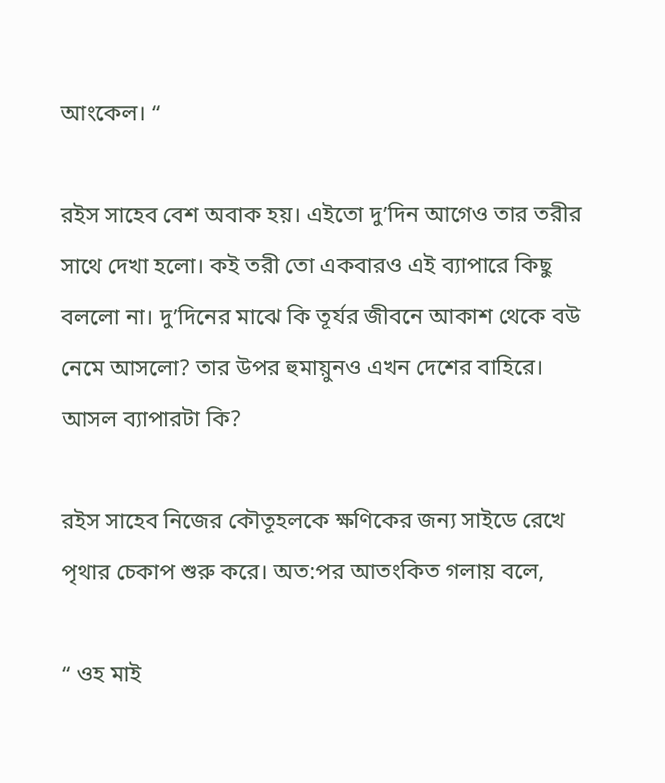আংকেল। “

রইস সাহেব বেশ অবাক হয়। এইতো দু’দিন আগেও তার তরীর সাথে দেখা হলো। কই তরী তো একবারও এই ব্যাপারে কিছু বললো না। দু’দিনের মাঝে কি তূর্যর জীবনে আকাশ থেকে বউ নেমে আসলো? তার উপর হুমায়ুনও এখন দেশের বাহিরে। আসল ব্যাপারটা কি?

রইস সাহেব নিজের কৌতূহলকে ক্ষণিকের জন্য সাইডে রেখে পৃথার চেকাপ শুরু করে। অত:পর আতংকিত গলায় বলে,

“ ওহ মাই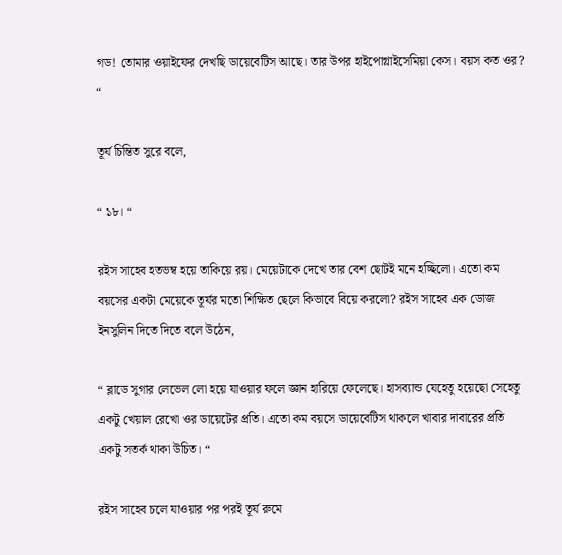গড! তোমার ওয়াইফের দেখছি ডায়েবেটিস আছে। তার উপর হাইপোগ্লাইসেমিয়া কেস। বয়স কত ওর? “

তূর্য চিন্তিত সুরে বলে,

“ ১৮। “

রইস সাহেব হতভম্ব হয়ে তাকিয়ে রয়। মেয়েটাকে দেখে তার বেশ ছোটই মনে হচ্ছিলো। এতো কম বয়সের একটা মেয়েকে তূর্যর মতো শিক্ষিত ছেলে কিভাবে বিয়ে করলো? রইস সাহেব এক ডোজ ইনসুলিন দিতে দিতে বলে উঠেন,

“ ব্লাডে সুগার লেভেল লো হয়ে যাওয়ার ফলে জ্ঞান হারিয়ে ফেলেছে। হাসব্যান্ড যেহেতু হয়েছো সেহেতু একটু খেয়াল রেখো ওর ডায়েটের প্রতি। এতো কম বয়সে ডায়েবেটিস থাকলে খাবার দাবারের প্রতি একটু সতর্ক থাকা উচিত। “

রইস সাহেব চলে যাওয়ার পর পরই তূর্য রুমে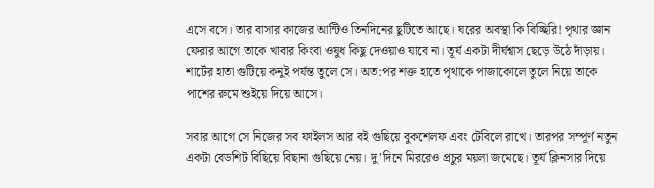এসে বসে। তার বাসার কাজের আন্টিও তিনদিনের ছুটিতে আছে। ঘরের অবস্থা কি বিচ্ছিরি! পৃথার জ্ঞান ফেরার আগে তাকে খাবার কিংবা ওষুধ কিছু দেওয়াও যাবে না। তূর্য একটা দীর্ঘশ্বাস ছেড়ে উঠে দাঁড়ায়। শার্টের হাতা গুটিয়ে কনুই পর্যন্ত তুলে সে। অত:পর শক্ত হাতে পৃথাকে পাজাকোলে তুলে নিয়ে তাকে পাশের রুমে শুইয়ে দিয়ে আসে।

সবার আগে সে নিজের সব ফাইলস আর বই গুছিয়ে বুকশেলফ এবং টেবিলে রাখে। তারপর সম্পূর্ণ নতুন একটা বেডশিট বিছিয়ে বিছানা গুছিয়ে নেয়। দু’দিনে মিররেও প্রচুর ময়লা জমেছে। তূর্য ক্লিনসার দিয়ে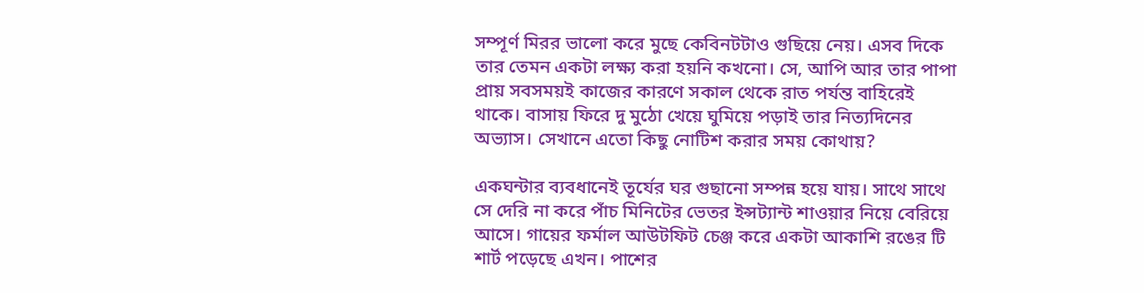সম্পূর্ণ মিরর ভালো করে মুছে কেবিনটটাও গুছিয়ে নেয়। এসব দিকে তার তেমন একটা লক্ষ্য করা হয়নি কখনো। সে, আপি আর তার পাপা প্রায় সবসময়ই কাজের কারণে সকাল থেকে রাত পর্যন্ত বাহিরেই থাকে। বাসায় ফিরে দু মুঠো খেয়ে ঘুমিয়ে পড়াই তার নিত্যদিনের অভ্যাস। সেখানে এতো কিছু নোটিশ করার সময় কোথায়?

একঘন্টার ব্যবধানেই তূর্যের ঘর গুছানো সম্পন্ন হয়ে যায়। সাথে সাথে সে দেরি না করে পাঁচ মিনিটের ভেতর ইন্সট্যান্ট শাওয়ার নিয়ে বেরিয়ে আসে। গায়ের ফর্মাল আউটফিট চেঞ্জ করে একটা আকাশি রঙের টি শার্ট পড়েছে এখন। পাশের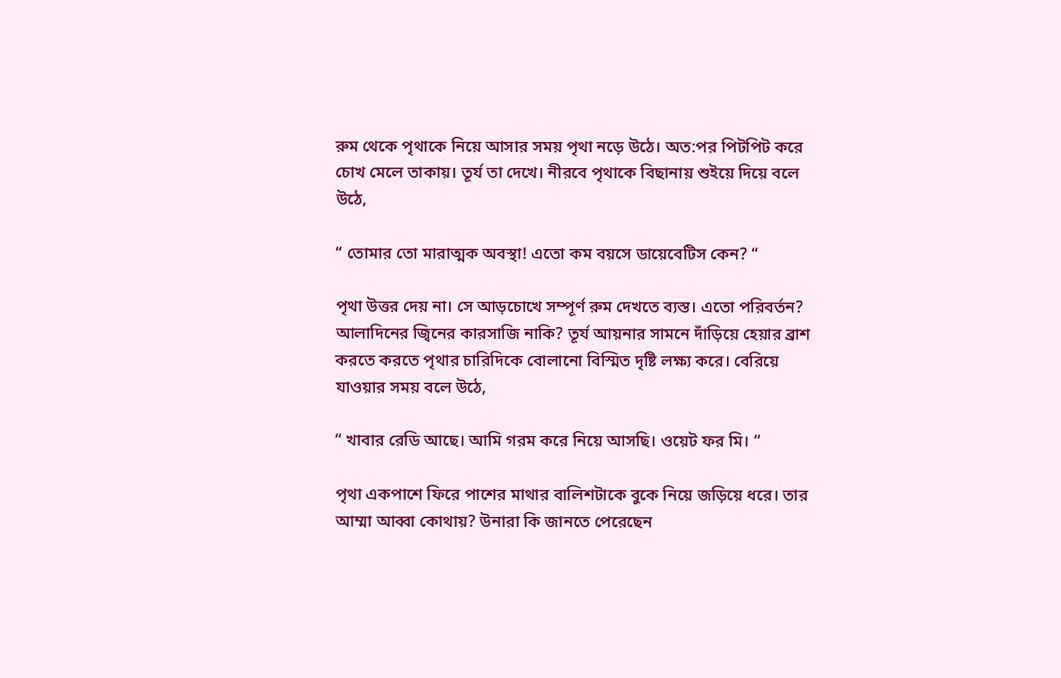রুম থেকে পৃথাকে নিয়ে আসার সময় পৃথা নড়ে উঠে। অত:পর পিটপিট করে চোখ মেলে তাকায়। তূর্য তা দেখে। নীরবে পৃথাকে বিছানায় শুইয়ে দিয়ে বলে উঠে,

“ তোমার তো মারাত্মক অবস্থা! এতো কম বয়সে ডায়েবেটিস কেন? “

পৃথা উত্তর দেয় না। সে আড়চোখে সম্পূর্ণ রুম দেখতে ব্যস্ত। এতো পরিবর্তন? আলাদিনের জ্বিনের কারসাজি নাকি? তূর্য আয়নার সামনে দাঁড়িয়ে হেয়ার ব্রাশ করতে করতে পৃথার চারিদিকে বোলানো বিস্মিত দৃষ্টি লক্ষ্য করে। বেরিয়ে যাওয়ার সময় বলে উঠে,

“ খাবার রেডি আছে। আমি গরম করে নিয়ে আসছি। ওয়েট ফর মি। “

পৃথা একপাশে ফিরে পাশের মাথার বালিশটাকে বুকে নিয়ে জড়িয়ে ধরে। তার আম্মা আব্বা কোথায়? উনারা কি জানতে পেরেছেন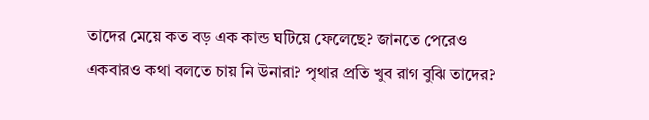তাদের মেয়ে কত বড় এক কান্ড ঘটিয়ে ফেলেছে? জানতে পেরেও একবারও কথা বলতে চায় নি উনারা? পৃথার প্রতি খুব রাগ বুঝি তাদের?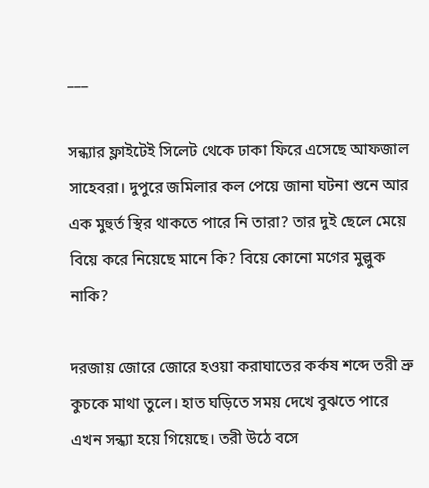___

সন্ধ্যার ফ্লাইটেই সিলেট থেকে ঢাকা ফিরে এসেছে আফজাল সাহেবরা। দুপুরে জমিলার কল পেয়ে জানা ঘটনা শুনে আর এক মুহুর্ত স্থির থাকতে পারে নি তারা? তার দুই ছেলে মেয়ে বিয়ে করে নিয়েছে মানে কি? বিয়ে কোনো মগের মুল্লুক নাকি?

দরজায় জোরে জোরে হওয়া করাঘাতের কর্কষ শব্দে তরী ভ্রু কুচকে মাথা তুলে। হাত ঘড়িতে সময় দেখে বুঝতে পারে এখন সন্ধ্যা হয়ে গিয়েছে। তরী উঠে বসে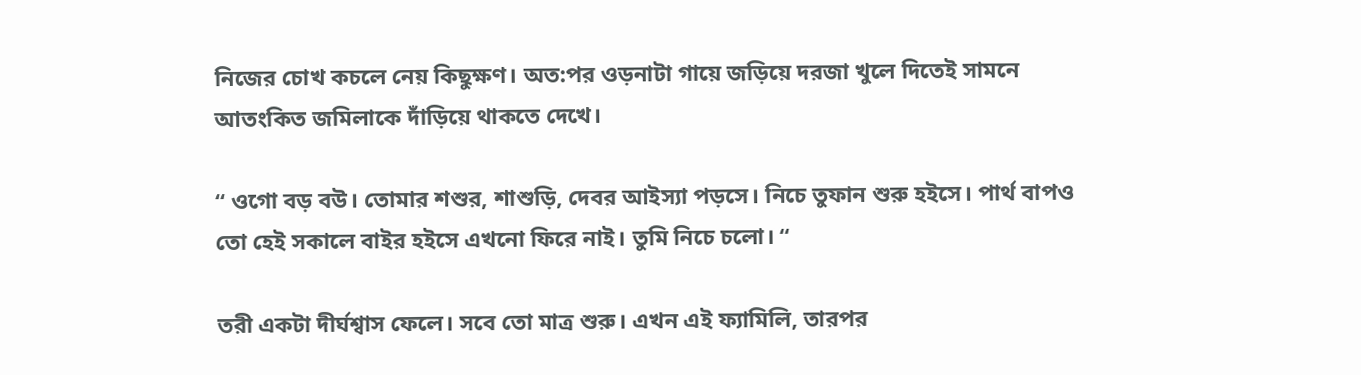নিজের চোখ কচলে নেয় কিছুক্ষণ। অত:পর ওড়নাটা গায়ে জড়িয়ে দরজা খুলে দিতেই সামনে আতংকিত জমিলাকে দাঁড়িয়ে থাকতে দেখে।

“ ওগো বড় বউ। তোমার শশুর, শাশুড়ি, দেবর আইস্যা পড়সে। নিচে তুফান শুরু হইসে। পার্থ বাপও তো হেই সকালে বাইর হইসে এখনো ফিরে নাই। তুমি নিচে চলো। “

তরী একটা দীর্ঘশ্বাস ফেলে। সবে তো মাত্র শুরু। এখন এই ফ্যামিলি, তারপর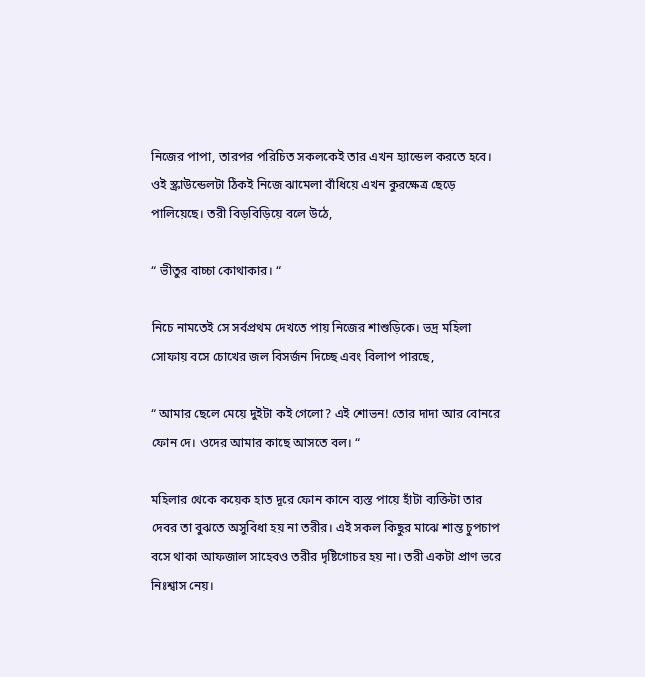নিজের পাপা, তারপর পরিচিত সকলকেই তার এখন হ্যান্ডেল করতে হবে। ওই স্ক্রাউন্ডেলটা ঠিকই নিজে ঝামেলা বাঁধিয়ে এখন কুরক্ষেত্র ছেড়ে পালিয়েছে। তরী বিড়বিড়িয়ে বলে উঠে,

“ ভীতুর বাচ্চা কোথাকার। “

নিচে নামতেই সে সর্বপ্রথম দেখতে পায় নিজের শাশুড়িকে। ভদ্র মহিলা সোফায় বসে চোখের জল বিসর্জন দিচ্ছে এবং বিলাপ পারছে,

“ আমার ছেলে মেয়ে দুইটা কই গেলো? এই শোভন! তোর দাদা আর বোনরে ফোন দে। ওদের আমার কাছে আসতে বল। “

মহিলার থেকে কয়েক হাত দূরে ফোন কানে ব্যস্ত পায়ে হাঁটা ব্যক্তিটা তার দেবর তা বুঝতে অসুবিধা হয় না তরীর। এই সকল কিছুর মাঝে শান্ত চুপচাপ বসে থাকা আফজাল সাহেবও তরীর দৃষ্টিগোচর হয় না। তরী একটা প্রাণ ভরে নিঃশ্বাস নেয়।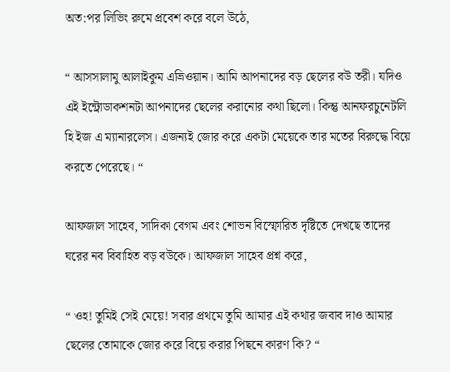অত:পর লিভিং রুমে প্রবেশ করে বলে উঠে,

“ আসসালামু আলাইকুম এভ্রিওয়ান। আমি আপনাদের বড় ছেলের বউ তরী। যদিও এই ইন্ট্রোডাকশনটা আপনাদের ছেলের করানোর কথা ছিলো। কিন্তু আনফরচুনেটলি হি ইজ এ ম্যানারলেস। এজন্যই জোর করে একটা মেয়েকে তার মতের বিরুদ্ধে বিয়ে করতে পেরেছে। “

আফজাল সাহেব, সাদিকা বেগম এবং শোভন বিস্ফোরিত দৃষ্টিতে দেখছে তাদের ঘরের নব বিবাহিত বড় বউকে। আফজাল সাহেব প্রশ্ন করে,

“ ওহ! তুমিই সেই মেয়ে! সবার প্রথমে তুমি আমার এই কথার জবাব দাও আমার ছেলের তোমাকে জোর করে বিয়ে করার পিছনে কারণ কি? “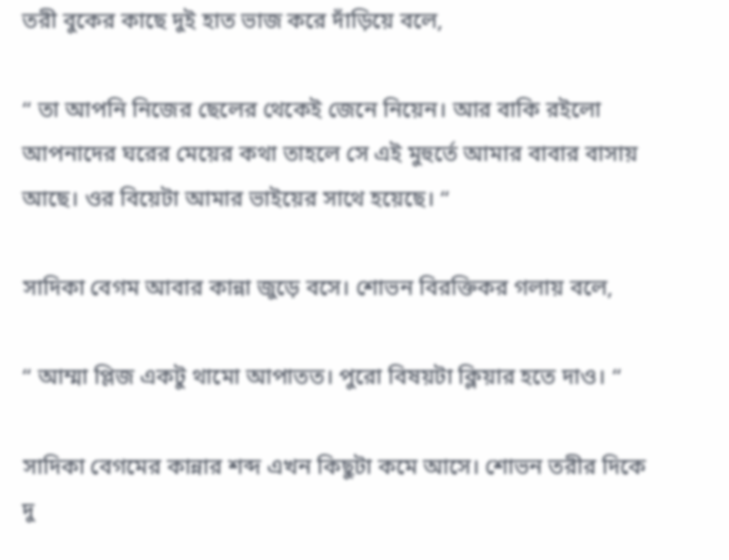তরী বুকের কাছে দুই হাত ভাজ করে দাঁড়িয়ে বলে,

“ তা আপনি নিজের ছেলের থেকেই জেনে নিয়েন। আর বাকি রইলো আপনাদের ঘরের মেয়ের কথা তাহলে সে এই মুহুর্তে আমার বাবার বাসায় আছে। ওর বিয়েটা আমার ভাইয়ের সাথে হয়েছে। “

সাদিকা বেগম আবার কান্না জুড়ে বসে। শোভন বিরক্তিকর গলায় বলে,

“ আম্মা প্লিজ একটু থামো আপাতত। পুরো বিষয়টা ক্লিয়ার হতে দাও। “

সাদিকা বেগমের কান্নার শব্দ এখন কিছুটা কমে আসে। শোভন তরীর দিকে দু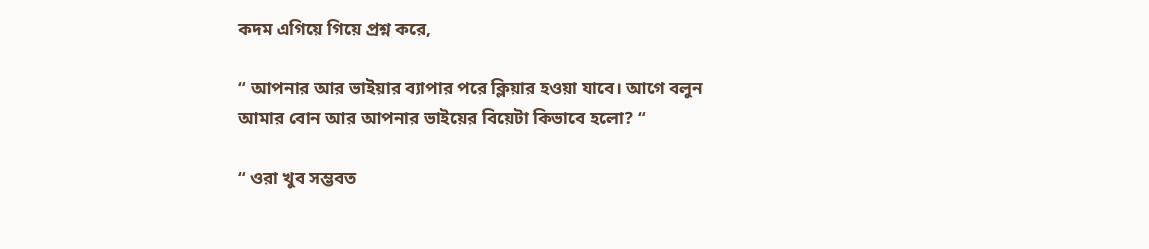কদম এগিয়ে গিয়ে প্রশ্ন করে,

“ আপনার আর ভাইয়ার ব্যাপার পরে ক্লিয়ার হওয়া যাবে। আগে বলুন আমার বোন আর আপনার ভাইয়ের বিয়েটা কিভাবে হলো? “

“ ওরা খুব সম্ভবত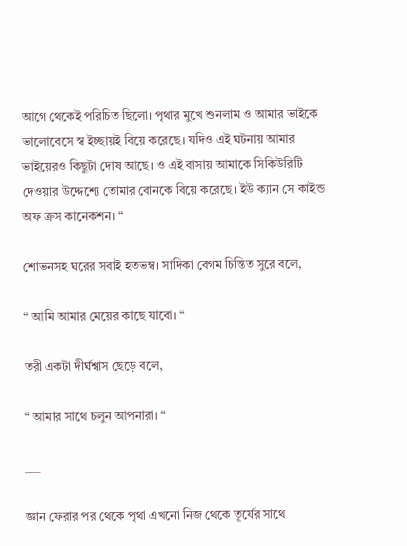আগে থেকেই পরিচিত ছিলো। পৃথার মুখে শুনলাম ও আমার ভাইকে ভালোবেসে স্ব ইচ্ছায়ই বিয়ে করেছে। যদিও এই ঘটনায় আমার ভাইয়েরও কিছুটা দোষ আছে। ও এই বাসায় আমাকে সিকিউরিটি দেওয়ার উদ্দেশ্যে তোমার বোনকে বিয়ে করেছে। ইউ ক্যান সে কাইন্ড অফ ক্রস কানেকশন। “

শোভনসহ ঘরের সবাই হতভম্ব। সাদিকা বেগম চিন্তিত সুরে বলে,

“ আমি আমার মেয়ের কাছে যাবো। “

তরী একটা দীর্ঘশ্বাস ছেড়ে বলে,

“ আমার সাথে চলুন আপনারা। “

___

জ্ঞান ফেরার পর থেকে পৃথা এখনো নিজ থেকে তূর্যের সাথে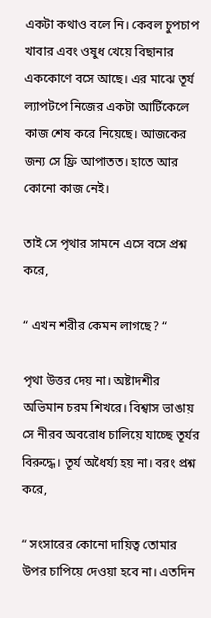একটা কথাও বলে নি। কেবল চুপচাপ খাবার এবং ওষুধ খেয়ে বিছানার এককোণে বসে আছে। এর মাঝে তূর্য ল্যাপটপে নিজের একটা আর্টিকেলে কাজ শেষ করে নিয়েছে। আজকের জন্য সে ফ্রি আপাতত। হাতে আর কোনো কাজ নেই।

তাই সে পৃথার সামনে এসে বসে প্রশ্ন করে,

“ এখন শরীর কেমন লাগছে? “

পৃথা উত্তর দেয় না। অষ্টাদশীর অভিমান চরম শিখরে। বিশ্বাস ভাঙায় সে নীরব অবরোধ চালিয়ে যাচ্ছে তূর্যর বিরুদ্ধে। তূর্য অধৈর্য্য হয় না। বরং প্রশ্ন করে,

“ সংসারের কোনো দায়িত্ব তোমার উপর চাপিয়ে দেওয়া হবে না। এতদিন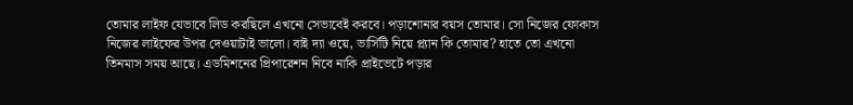তোমার লাইফ যেভাবে লিড করছিলে এখনো সেভাবেই করবে। পড়াশোনার বয়স তোমার। সো নিজের ফোকাস নিজের লাইফের উপর দেওয়াটাই ভালো। বাই দ্যা ওয়ে, ভার্সিটি নিয়ে প্ল্যান কি তোমার? হাতে তো এখনো তিনমাস সময় আছে। এডমিশনের প্রিপারেশন নিবে নাকি প্রাইভেটে পড়ার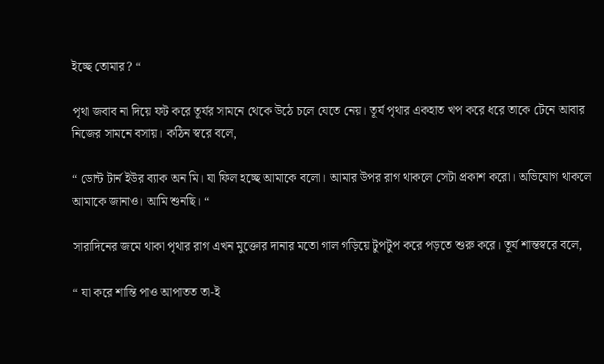ইচ্ছে তোমার? “

পৃথা জবাব না দিয়ে ফট করে তূর্যর সামনে থেকে উঠে চলে যেতে নেয়। তূর্য পৃথার একহাত খপ করে ধরে তাকে টেনে আবার নিজের সামনে বসায়। কঠিন স্বরে বলে,

“ ডোন্ট টার্ন ইউর ব্যাক অন মি। যা ফিল হচ্ছে আমাকে বলো। আমার উপর রাগ থাকলে সেটা প্রকাশ করো। অভিযোগ থাকলে আমাকে জানাও। আমি শুনছি। “

সারাদিনের জমে থাকা পৃথার রাগ এখন মুক্তোর দানার মতো গাল গড়িয়ে টুপটুপ করে পড়তে শুরু করে। তূর্য শান্তস্বরে বলে,

“ যা করে শান্তি পাও আপাতত তা-ই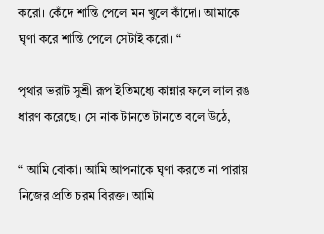করো। কেঁদে শান্তি পেলে মন খুলে কাঁদো। আমাকে ঘৃণা করে শান্তি পেলে সেটাই করো। “

পৃথার ভরাট সুশ্রী রূপ ইতিমধ্যে কান্নার ফলে লাল রঙ ধারণ করেছে। সে নাক টানতে টানতে বলে উঠে,

“ আমি বোকা। আমি আপনাকে ঘৃণা করতে না পারায় নিজের প্রতি চরম বিরক্ত। আমি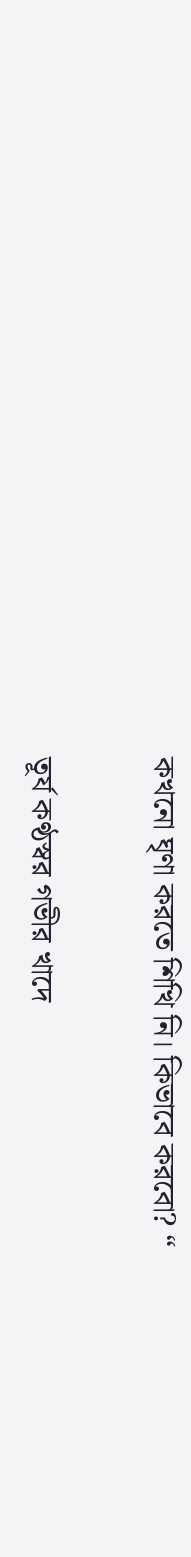কখনো ঘৃণা করতে শিখি নি। কিভাবে করবো? “

তূর্য কণ্ঠস্বর গভীর খাদে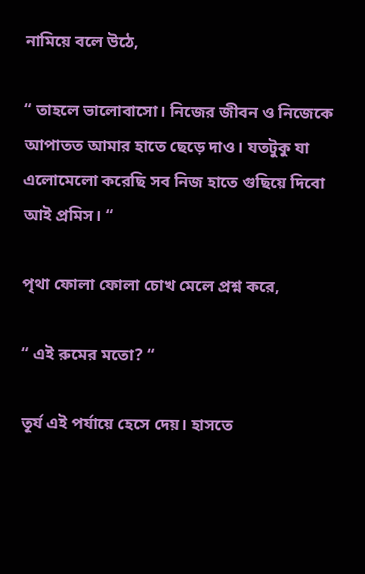নামিয়ে বলে উঠে,

“ তাহলে ভালোবাসো। নিজের জীবন ও নিজেকে আপাতত আমার হাতে ছেড়ে দাও। যতটুকু যা এলোমেলো করেছি সব নিজ হাতে গুছিয়ে দিবো আই প্রমিস। “

পৃথা ফোলা ফোলা চোখ মেলে প্রশ্ন করে,

“ এই রুমের মতো? “

তূর্য এই পর্যায়ে হেসে দেয়। হাসতে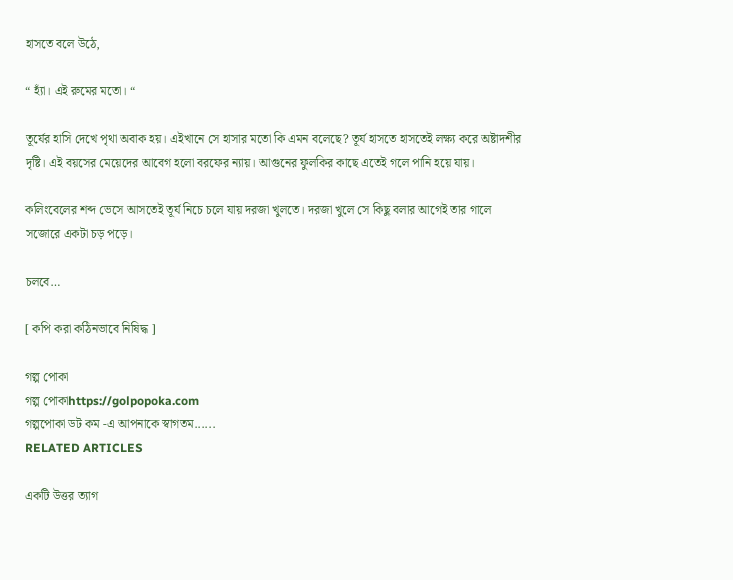হাসতে বলে উঠে,

“ হ্যাঁ। এই রুমের মতো। “

তূর্যের হাসি দেখে পৃথা অবাক হয়। এইখানে সে হাসার মতো কি এমন বলেছে? তূর্য হাসতে হাসতেই লক্ষ্য করে অষ্টাদশীর দৃষ্টি। এই বয়সের মেয়েদের আবেগ হলো বরফের ন্যায়। আগুনের ফুলকির কাছে এতেই গলে পানি হয়ে যায়।

কলিংবেলের শব্দ ভেসে আসতেই তূর্য নিচে চলে যায় দরজা খুলতে। দরজা খুলে সে কিছু বলার আগেই তার গালে সজোরে একটা চড় পড়ে।

চলবে…

[ কপি করা কঠিনভাবে নিষিদ্ধ ]

গল্প পোকা
গল্প পোকাhttps://golpopoka.com
গল্পপোকা ডট কম -এ আপনাকে স্বাগতম......
RELATED ARTICLES

একটি উত্তর ত্যাগ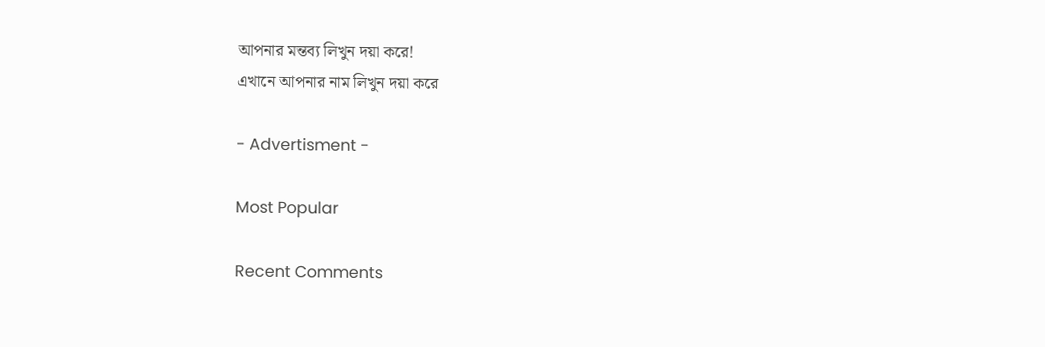আপনার মন্তব্য লিখুন দয়া করে!
এখানে আপনার নাম লিখুন দয়া করে

- Advertisment -

Most Popular

Recent Comments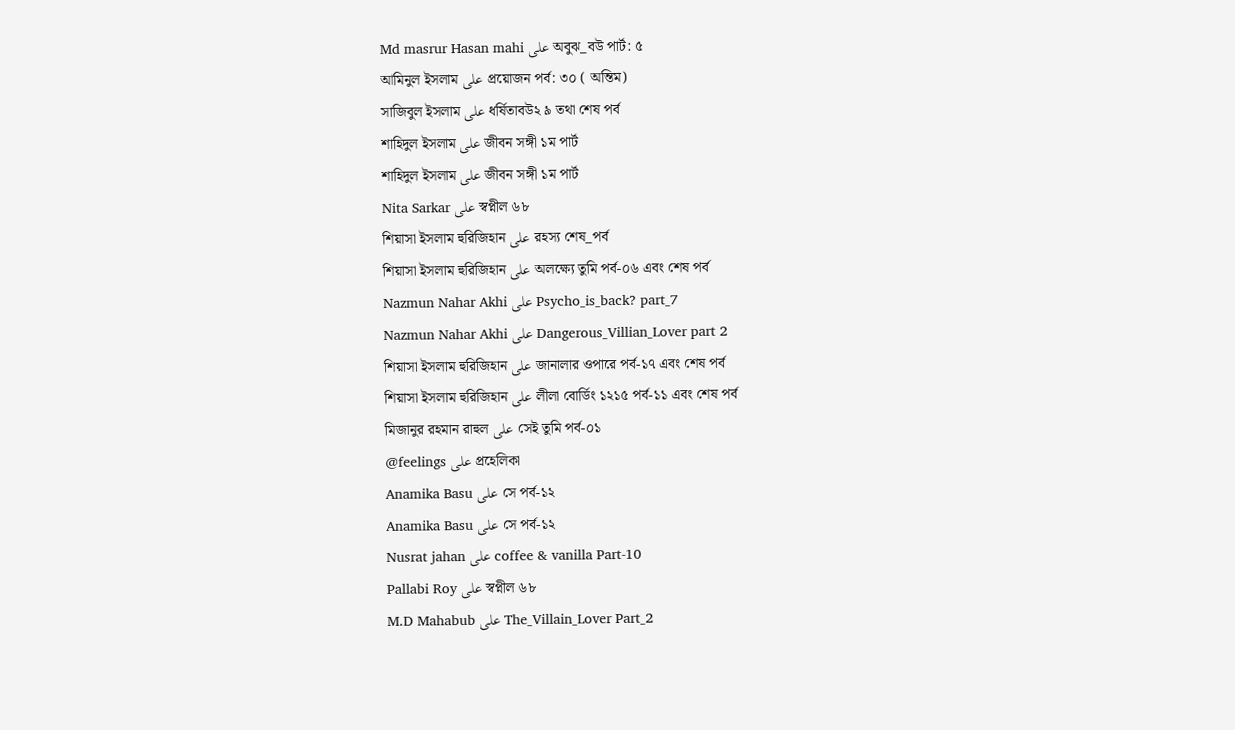Md masrur Hasan mahi على অবুঝ_বউ পার্ট: ৫
আমিনুল ইসলাম على প্রয়োজন পর্ব: ৩০ ( অন্তিম)
সাজিবুল ইসলাম على ধর্ষিতাবউ২ ৯ তথা শেষ পর্ব
শাহিদুল ইসলাম على জীবন সঙ্গী ১ম পার্ট
শাহিদুল ইসলাম على জীবন সঙ্গী ১ম পার্ট
Nita Sarkar على স্বপ্নীল ৬৮
শিয়াসা ইসলাম হুরিজিহান على রহস্য শেষ_পর্ব
শিয়াসা ইসলাম হুরিজিহান على অলক্ষ্যে তুমি পর্ব-০৬ এবং শেষ পর্ব
Nazmun Nahar Akhi على Psycho_is_back? part_7
Nazmun Nahar Akhi على Dangerous_Villian_Lover part 2
শিয়াসা ইসলাম হুরিজিহান على জানালার ওপারে পর্ব-১৭ এবং শেষ পর্ব
শিয়াসা ইসলাম হুরিজিহান على লীলা বোর্ডিং ১২১৫ পর্ব-১১ এবং শেষ পর্ব
মিজানুর রহমান রাহুল على সেই তুমি পর্ব-০১
@feelings على প্রহেলিকা
Anamika Basu على সে পর্ব-১২
Anamika Basu على সে পর্ব-১২
Nusrat jahan على coffee & vanilla Part-10
Pallabi Roy على স্বপ্নীল ৬৮
M.D Mahabub على The_Villain_Lover Part_2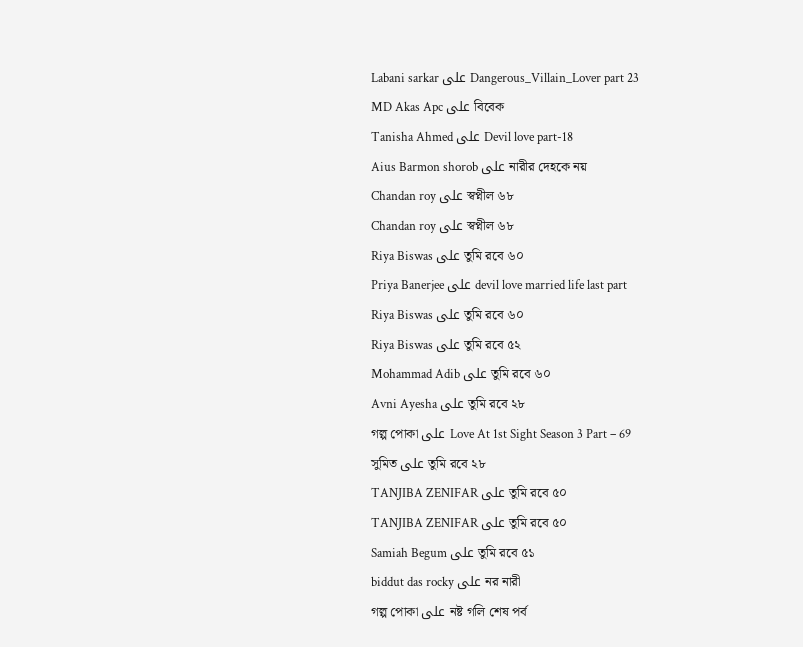Labani sarkar على Dangerous_Villain_Lover part 23
MD Akas Apc على বিবেক
Tanisha Ahmed على Devil love part-18
Aius Barmon shorob على নারীর দেহকে নয়
Chandan roy على স্বপ্নীল ৬৮
Chandan roy على স্বপ্নীল ৬৮
Riya Biswas على তুমি রবে ৬০
Priya Banerjee على devil love married life last part
Riya Biswas على তুমি রবে ৬০
Riya Biswas على তুমি রবে ৫২
Mohammad Adib على তুমি রবে ৬০
Avni Ayesha على তুমি রবে ২৮
গল্প পোকা على Love At 1st Sight Season 3 Part – 69
সুমিত على তুমি রবে ২৮
TANJIBA ZENIFAR على তুমি রবে ৫০
TANJIBA ZENIFAR على তুমি রবে ৫০
Samiah Begum على তুমি রবে ৫১
biddut das rocky على নর নারী
গল্প পোকা على নষ্ট গলি শেষ পর্ব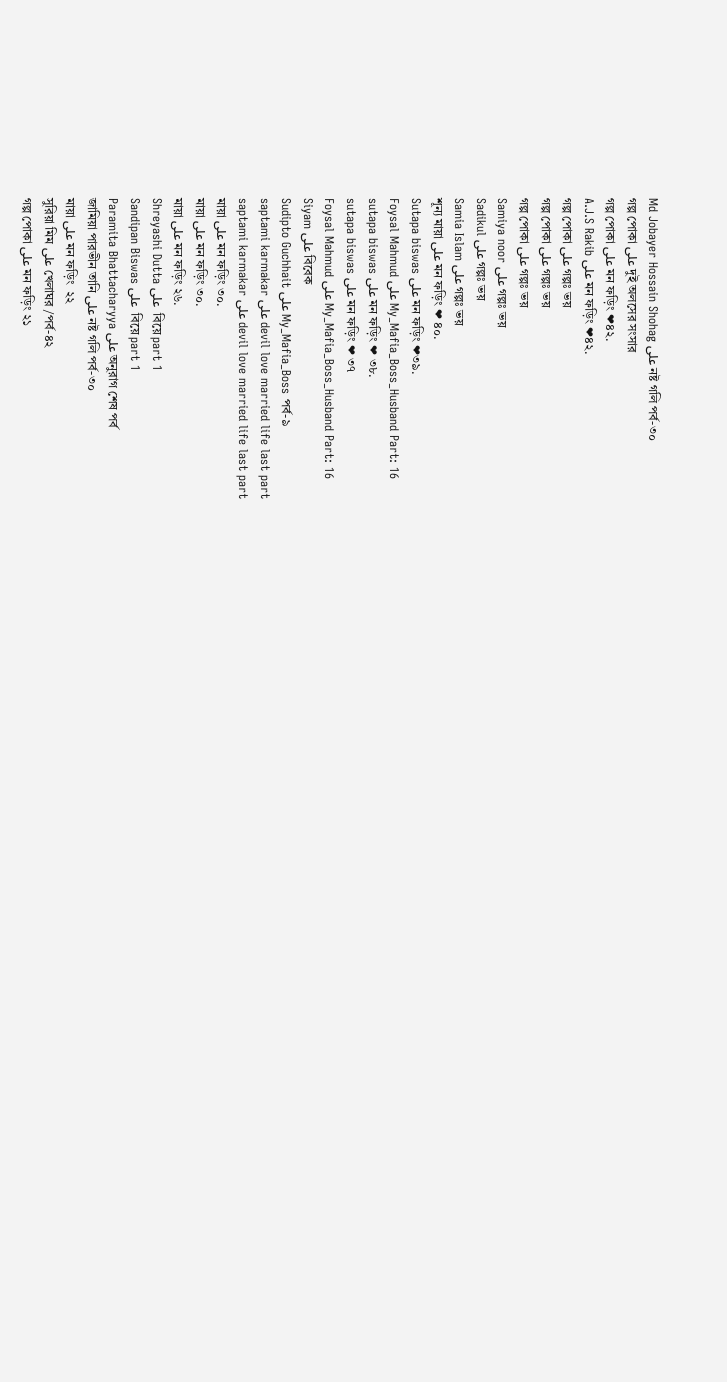Md Jobayer Hossain Shohag على নষ্ট গলি পর্ব-৩০
গল্প পোকা على দুই অলসের সংসার
গল্প পোকা على মন ফড়িং ❤৪২.
A.J.S Rakib على মন ফড়িং ❤৪২.
গল্প পোকা على গল্পঃ ভয়
গল্প পোকা على গল্পঃ ভয়
গল্প পোকা على গল্পঃ ভয়
Samiya noor على গল্পঃ ভয়
Sadikul على গল্পঃ ভয়
Samia Islam على গল্পঃ ভয়
শূন্য মায়া على মন ফড়িং ❤ ৪০.
Sutapa biswas على মন ফড়িং ❤৩৯.
Foysal Mahmud على My_Mafia_Boss_Husband Part: 16
sutapa biswas على মন ফড়িং ❤ ৩৮.
sutapa biswas على মন ফড়িং ❤ ৩৭
Foysal Mahmud على My_Mafia_Boss_Husband Part: 16
Siyam على বিবেক
Sudipto Guchhait على My_Mafia_Boss পর্ব-৯
saptami karmakar على devil love married life last part
saptami karmakar على devil love married life last part
মায়া على মন ফড়িং ৩০.
মায়া على মন ফড়িং ৩০.
মায়া على মন ফড়িং ২৬.
Shreyashi Dutta على  বিয়ে part 1
Sandipan Biswas على  বিয়ে part 1
Paramita Bhattacharyya على অনুরাগ শেষ পর্ব
জামিয়া পারভীন তানি على নষ্ট গলি পর্ব-৩০
মায়া على মন ফড়িং  ২২
সুরিয়া মিম على খেলাঘর /পর্ব-৪২
গল্প পোকা على মন ফড়িং ২১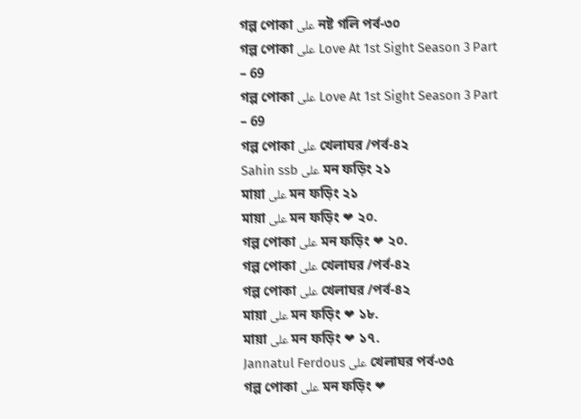গল্প পোকা على নষ্ট গলি পর্ব-৩০
গল্প পোকা على Love At 1st Sight Season 3 Part – 69
গল্প পোকা على Love At 1st Sight Season 3 Part – 69
গল্প পোকা على খেলাঘর /পর্ব-৪২
Sahin ssb على মন ফড়িং ২১
মায়া على মন ফড়িং ২১
মায়া على মন ফড়িং ❤ ২০.
গল্প পোকা على মন ফড়িং ❤ ২০.
গল্প পোকা على খেলাঘর /পর্ব-৪২
গল্প পোকা على খেলাঘর /পর্ব-৪২
মায়া على মন ফড়িং ❤ ১৮.
মায়া على মন ফড়িং ❤ ১৭.
Jannatul Ferdous على খেলাঘর পর্ব-৩৫
গল্প পোকা على মন ফড়িং ❤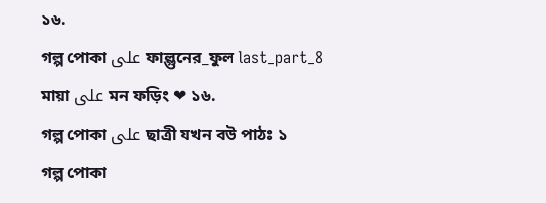১৬.
গল্প পোকা على ফাল্গুনের_ফুল last_part_8
মায়া على মন ফড়িং ❤ ১৬.
গল্প পোকা على ছাত্রী যখন বউ পাঠঃ ১
গল্প পোকা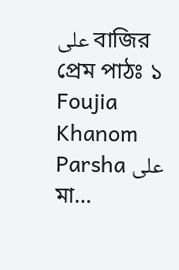على বাজির প্রেম পাঠঃ ১
Foujia Khanom Parsha على মা…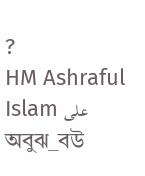?
HM Ashraful Islam على অবুঝ_বউ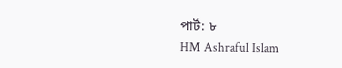পার্ট: ৮
HM Ashraful Islam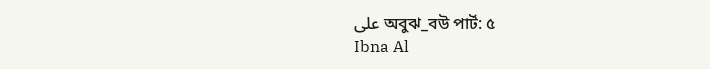على অবুঝ_বউ পার্ট: ৫
Ibna Al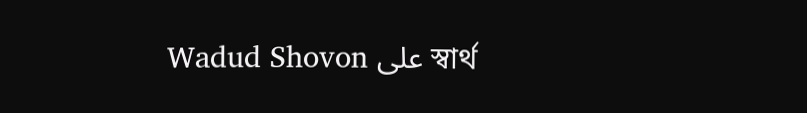Wadud Shovon على স্বার্থ